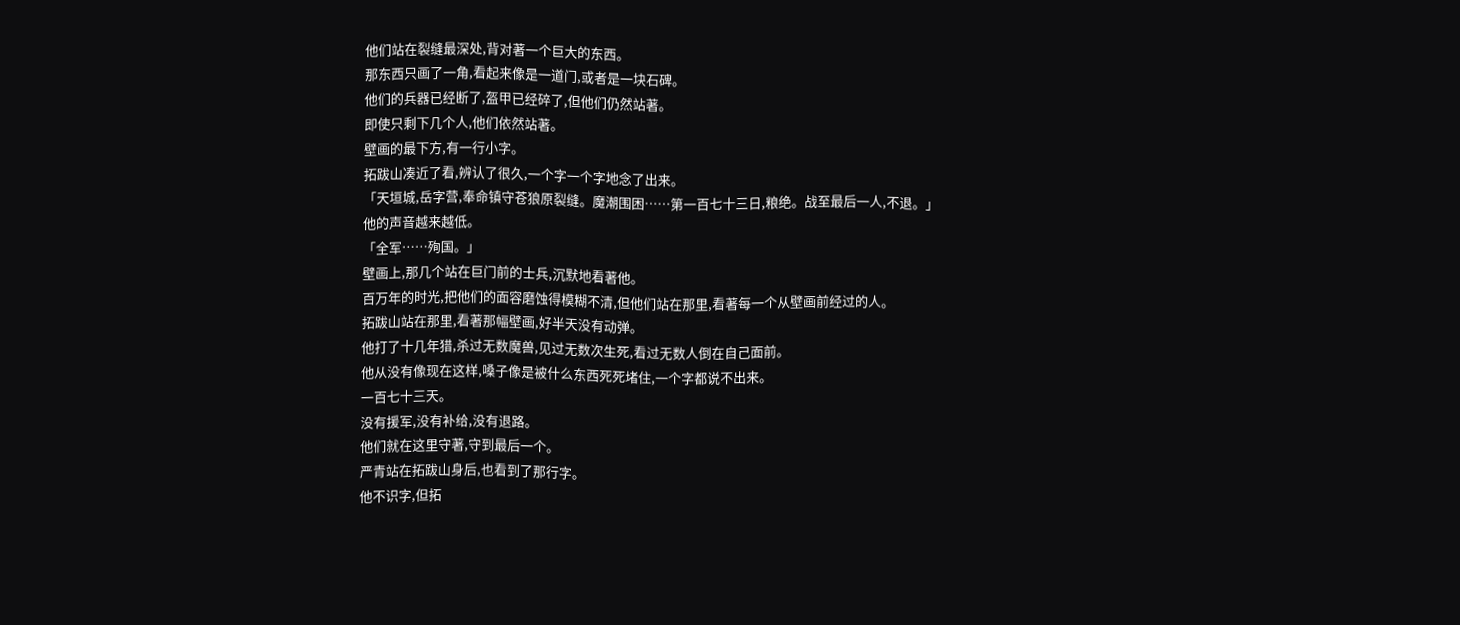他们站在裂缝最深处,背对著一个巨大的东西。
那东西只画了一角,看起来像是一道门,或者是一块石碑。
他们的兵器已经断了,盔甲已经碎了,但他们仍然站著。
即使只剩下几个人,他们依然站著。
壁画的最下方,有一行小字。
拓跋山凑近了看,辨认了很久,一个字一个字地念了出来。
「天垣城,岳字营,奉命镇守苍狼原裂缝。魔潮围困……第一百七十三日,粮绝。战至最后一人,不退。」
他的声音越来越低。
「全军……殉国。」
壁画上,那几个站在巨门前的士兵,沉默地看著他。
百万年的时光,把他们的面容磨蚀得模糊不清,但他们站在那里,看著每一个从壁画前经过的人。
拓跋山站在那里,看著那幅壁画,好半天没有动弹。
他打了十几年猎,杀过无数魔兽,见过无数次生死,看过无数人倒在自己面前。
他从没有像现在这样,嗓子像是被什么东西死死堵住,一个字都说不出来。
一百七十三天。
没有援军,没有补给,没有退路。
他们就在这里守著,守到最后一个。
严青站在拓跋山身后,也看到了那行字。
他不识字,但拓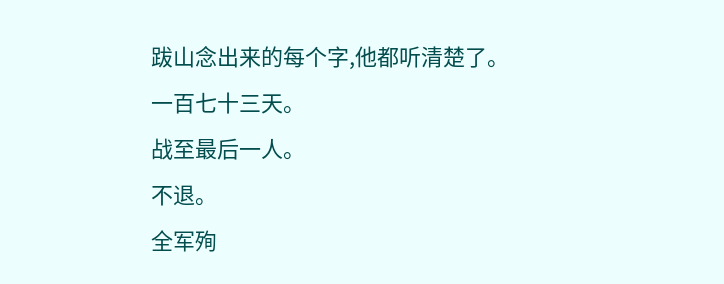跋山念出来的每个字,他都听清楚了。
一百七十三天。
战至最后一人。
不退。
全军殉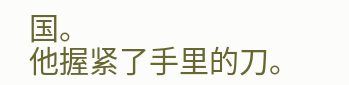国。
他握紧了手里的刀。